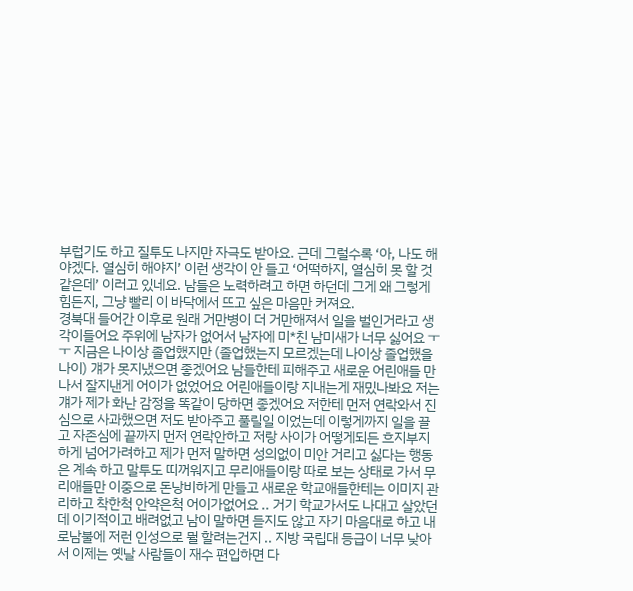부럽기도 하고 질투도 나지만 자극도 받아요. 근데 그럴수록 ‘아, 나도 해야겠다. 열심히 해야지’ 이런 생각이 안 들고 ‘어떡하지, 열심히 못 할 것 같은데’ 이러고 있네요. 남들은 노력하려고 하면 하던데 그게 왜 그렇게 힘든지, 그냥 빨리 이 바닥에서 뜨고 싶은 마음만 커져요.
경북대 들어간 이후로 원래 거만병이 더 거만해져서 일을 벌인거라고 생각이들어요 주위에 남자가 없어서 남자에 미*친 남미새가 너무 싫어요 ㅜㅜ 지금은 나이상 졸업했지만 (졸업했는지 모르겠는데 나이상 졸업했을 나이) 걔가 못지냈으면 좋겠어요 남들한테 피해주고 새로운 어린애들 만나서 잘지낸게 어이가 없었어요 어린애들이랑 지내는게 재밌나봐요 저는 걔가 제가 화난 감정을 똑같이 당하면 좋겠어요 저한테 먼저 연락와서 진심으로 사과했으면 저도 받아주고 풀릴일 이었는데 이렇게까지 일을 끌고 자존심에 끝까지 먼저 연락안하고 저랑 사이가 어떻게되든 흐지부지하게 넘어가려하고 제가 먼저 말하면 성의없이 미안 거리고 싫다는 행동은 계속 하고 말투도 띠꺼워지고 무리애들이랑 따로 보는 상태로 가서 무리애들만 이중으로 돈낭비하게 만들고 새로운 학교애들한테는 이미지 관리하고 착한척 안약은척 어이가없어요 .. 거기 학교가서도 나대고 살았던데 이기적이고 배려없고 남이 말하면 듣지도 않고 자기 마음대로 하고 내로남불에 저런 인성으로 뭘 할려는건지 .. 지방 국립대 등급이 너무 낮아서 이제는 옛날 사람들이 재수 편입하면 다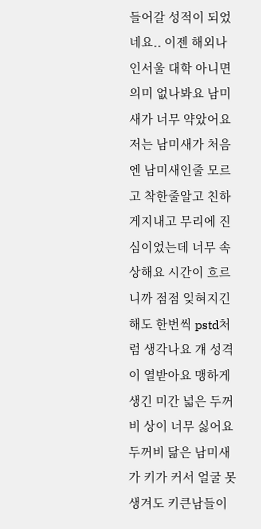들어갈 성적이 되었네요.. 이젠 해외나 인서울 대학 아니면 의미 없나봐요 남미새가 너무 약았어요 저는 남미새가 처음엔 남미새인줄 모르고 착한줄알고 친하게지내고 무리에 진심이었는데 너무 속상해요 시간이 흐르니까 점점 잊혀지긴해도 한번씩 pstd처럼 생각나요 걔 성격이 열받아요 맹하게 생긴 미간 넓은 두꺼비 상이 너무 싫어요 두꺼비 닮은 남미새가 키가 커서 얼굴 못생겨도 키큰남들이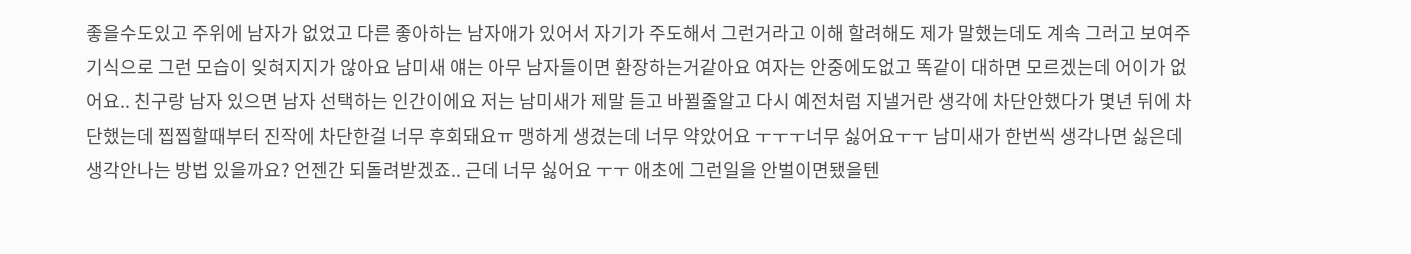좋을수도있고 주위에 남자가 없었고 다른 좋아하는 남자애가 있어서 자기가 주도해서 그런거라고 이해 할려해도 제가 말했는데도 계속 그러고 보여주기식으로 그런 모습이 잊혀지지가 않아요 남미새 얘는 아무 남자들이면 환장하는거같아요 여자는 안중에도없고 똑같이 대하면 모르겠는데 어이가 없어요.. 친구랑 남자 있으면 남자 선택하는 인간이에요 저는 남미새가 제말 듣고 바뀔줄알고 다시 예전처럼 지낼거란 생각에 차단안했다가 몇년 뒤에 차단했는데 찝찝할때부터 진작에 차단한걸 너무 후회돼요ㅠ 맹하게 생겼는데 너무 약았어요 ㅜㅜㅜ너무 싫어요ㅜㅜ 남미새가 한번씩 생각나면 싫은데 생각안나는 방법 있을까요? 언젠간 되돌려받겠죠.. 근데 너무 싫어요 ㅜㅜ 애초에 그런일을 안벌이면됐을텐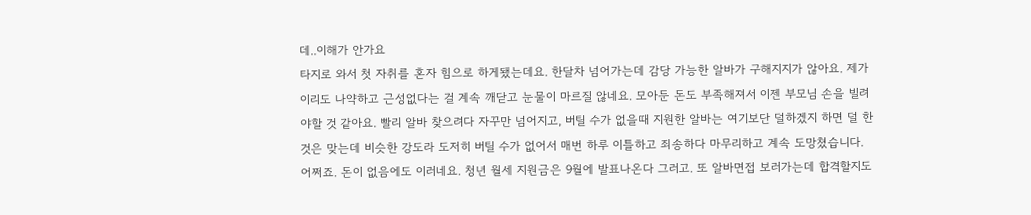데..이해가 안가요
타지로 와서 첫 자취를 혼자 힘으로 하게됐는데요. 한달차 넘어가는데 감당 가능한 알바가 구해지지가 않아요. 제가 이리도 나약하고 근성없다는 걸 계속 깨닫고 눈물이 마르질 않네요. 모아둔 돈도 부족해져서 이젠 부모님 손을 빌려야할 것 같아요. 빨리 알바 찾으려다 자꾸만 넘어지고, 버틸 수가 없을때 지원한 알바는 여기보단 덜하겠지 하면 덜 한 것은 맞는데 비슷한 강도라 도저히 버틸 수가 없어서 매번 하루 이틀하고 죄송하다 마무리하고 계속 도망쳤습니다. 어쩌죠. 돈이 없음에도 이러네요. 청년 월세 지원금은 9월에 발표나온다 그러고. 또 알바면접 보러가는데 합격할지도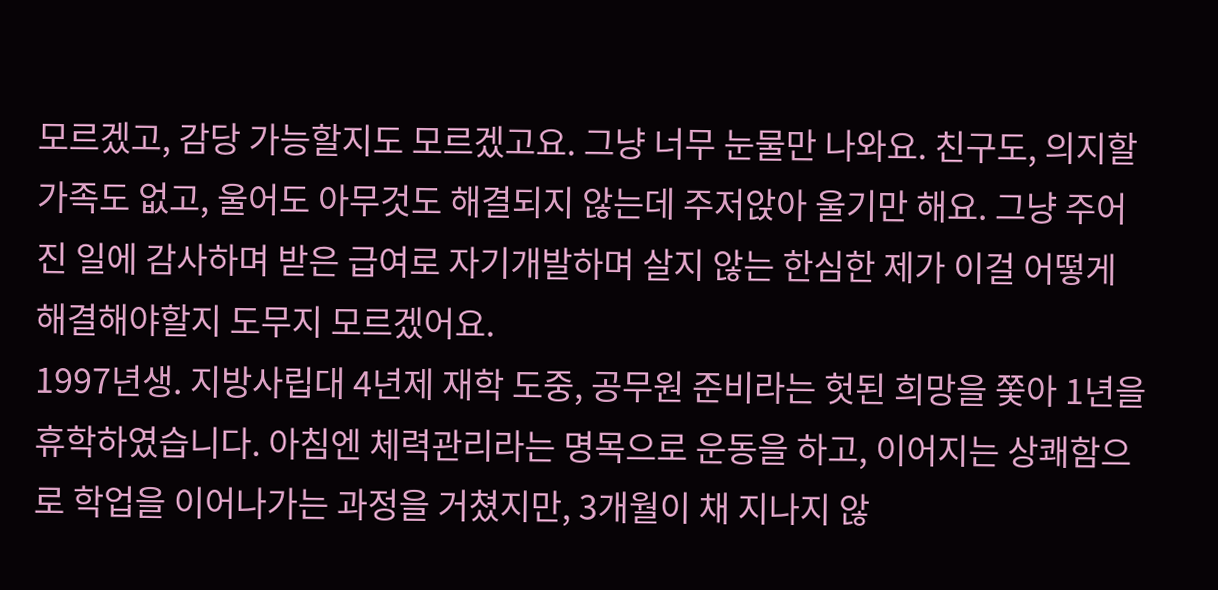모르겠고, 감당 가능할지도 모르겠고요. 그냥 너무 눈물만 나와요. 친구도, 의지할 가족도 없고, 울어도 아무것도 해결되지 않는데 주저앉아 울기만 해요. 그냥 주어진 일에 감사하며 받은 급여로 자기개발하며 살지 않는 한심한 제가 이걸 어떻게 해결해야할지 도무지 모르겠어요.
1997년생. 지방사립대 4년제 재학 도중, 공무원 준비라는 헛된 희망을 쫓아 1년을 휴학하였습니다. 아침엔 체력관리라는 명목으로 운동을 하고, 이어지는 상쾌함으로 학업을 이어나가는 과정을 거쳤지만, 3개월이 채 지나지 않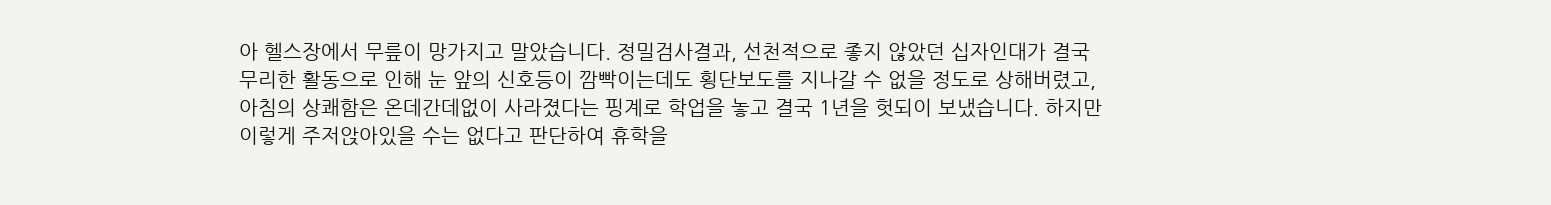아 헬스장에서 무릎이 망가지고 말았습니다. 정밀검사결과, 선천적으로 좋지 않았던 십자인대가 결국 무리한 활동으로 인해 눈 앞의 신호등이 깜빡이는데도 횡단보도를 지나갈 수 없을 정도로 상해버렸고, 아침의 상쾌함은 온데간데없이 사라졌다는 핑계로 학업을 놓고 결국 1년을 헛되이 보냈습니다. 하지만 이렇게 주저앉아있을 수는 없다고 판단하여 휴학을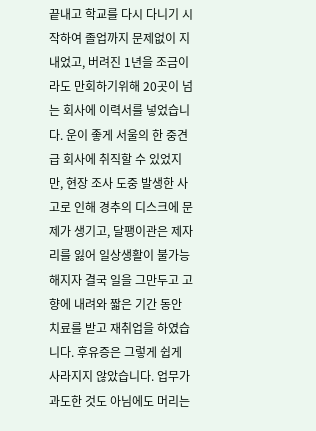끝내고 학교를 다시 다니기 시작하여 졸업까지 문제없이 지내었고, 버려진 1년을 조금이라도 만회하기위해 20곳이 넘는 회사에 이력서를 넣었습니다. 운이 좋게 서울의 한 중견급 회사에 취직할 수 있었지만, 현장 조사 도중 발생한 사고로 인해 경추의 디스크에 문제가 생기고, 달팽이관은 제자리를 잃어 일상생활이 불가능해지자 결국 일을 그만두고 고향에 내려와 짧은 기간 동안 치료를 받고 재취업을 하였습니다. 후유증은 그렇게 쉽게 사라지지 않았습니다. 업무가 과도한 것도 아님에도 머리는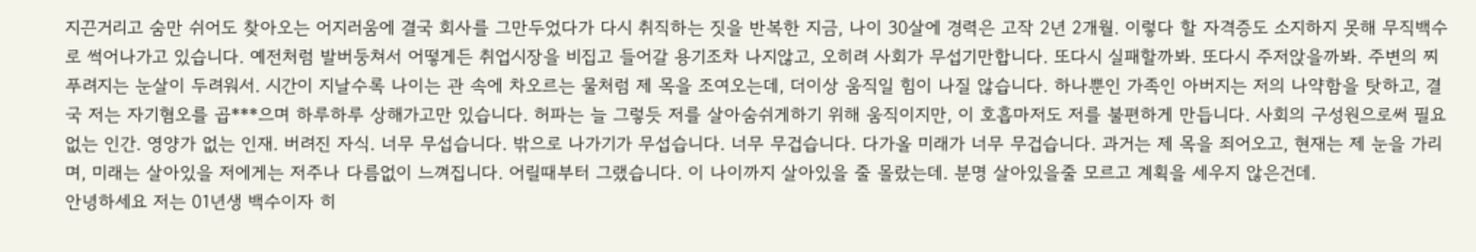지끈거리고 숨만 쉬어도 찾아오는 어지러움에 결국 회사를 그만두었다가 다시 취직하는 짓을 반복한 지금, 나이 30살에 경력은 고작 2년 2개월. 이렇다 할 자격증도 소지하지 못해 무직백수로 썩어나가고 있습니다. 예전처럼 발버둥쳐서 어떻게든 취업시장을 비집고 들어갈 용기조차 나지않고, 오히려 사회가 무섭기만합니다. 또다시 실패할까봐. 또다시 주저앉을까봐. 주변의 찌푸려지는 눈살이 두려워서. 시간이 지날수록 나이는 관 속에 차오르는 물처럼 제 목을 조여오는데, 더이상 움직일 힘이 나질 않습니다. 하나뿐인 가족인 아버지는 저의 나약함을 탓하고, 결국 저는 자기혐오를 곱***으며 하루하루 상해가고만 있습니다. 허파는 늘 그렇듯 저를 살아숨쉬게하기 위해 움직이지만, 이 호흡마저도 저를 불편하게 만듭니다. 사회의 구성원으로써 필요없는 인간. 영양가 없는 인재. 버려진 자식. 너무 무섭습니다. 밖으로 나가기가 무섭습니다. 너무 무겁습니다. 다가올 미래가 너무 무겁습니다. 과거는 제 목을 죄어오고, 현재는 제 눈을 가리며, 미래는 살아있을 저에게는 저주나 다름없이 느껴집니다. 어릴때부터 그랬습니다. 이 나이까지 살아있을 줄 몰랐는데. 분명 살아있을줄 모르고 계획을 세우지 않은건데.
안녕하세요 저는 01년생 백수이자 히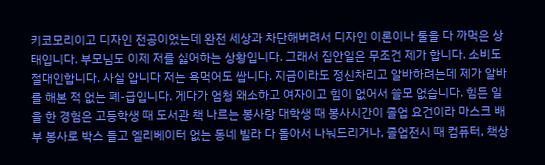키코모리이고 디자인 전공이었는데 완전 세상과 차단해버려서 디자인 이론이나 툴을 다 까먹은 상태입니다. 부모님도 이제 저를 싫어하는 상황입니다. 그래서 집안일은 무조건 제가 합니다. 소비도 절대인합니다. 사실 압니다 저는 욕먹어도 쌉니다. 지금이라도 정신차리고 알바하려는데 제가 알바를 해본 적 없는 폐-급입니다. 게다가 엄청 왜소하고 여자이고 힘이 없어서 쓸모 없습니다. 힘든 일을 한 경험은 고등학생 때 도서관 책 나르는 봉사랑 대학생 때 봉사시간이 졸업 요건이라 마스크 배부 봉사로 박스 들고 엘리베이터 없는 동네 빌라 다 돌아서 나눠드리거나, 졸업전시 때 컴퓨터, 책상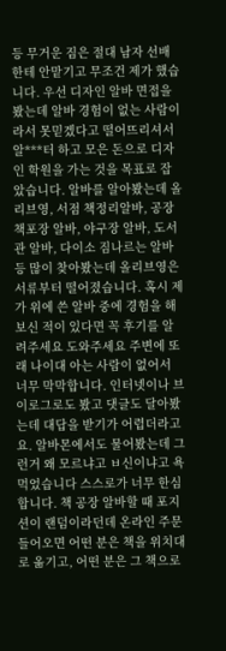등 무거운 짐은 절대 남자 선배한테 안맡기고 무조건 제가 했습니다. 우선 디자인 알바 면접을 봤는데 알바 경험이 없는 사람이라서 못믿겠다고 떨어뜨리셔서 알***터 하고 모은 돈으로 디자인 학원을 가는 것을 목표로 잡았습니다. 알바를 알아봤는데 올리브영, 서점 책정리알바, 공장 책포장 알바, 야구장 알바, 도서관 알바, 다이소 짐나르는 알바 등 많이 찾아봤는데 올리브영은 서류부터 떨어졌습니다. 혹시 제가 위에 쓴 알바 중에 경험을 해보신 적이 있다면 꼭 후기를 알려주세요 도와주세요 주변에 또래 나이대 아는 사람이 없어서 너무 막막합니다. 인터넷이나 브이로그로도 봤고 댓글도 달아봤는데 대답을 받기가 어렵더라고요. 알바몬에서도 물어봤는데 그런거 왜 모르냐고 ㅂ신이냐고 욕먹었습니다 스스로가 너무 한심합니다. 책 공장 알바할 때 포지션이 랜덤이라던데 온라인 주문 들어오면 어떤 분은 책을 위치대로 옮기고, 어떤 분은 그 책으로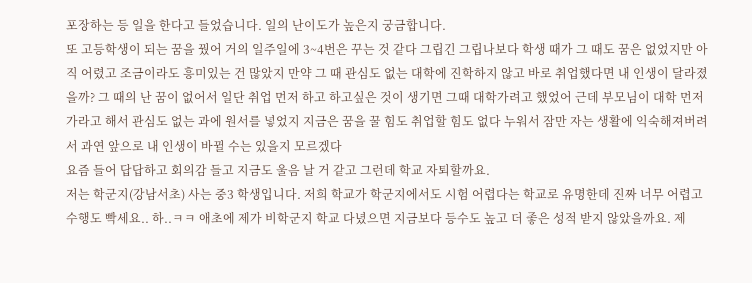포장하는 등 일을 한다고 들었습니다. 일의 난이도가 높은지 궁금합니다.
또 고등학생이 되는 꿈을 꿨어 거의 일주일에 3~4번은 꾸는 것 같다 그립긴 그립나보다 학생 때가 그 때도 꿈은 없었지만 아직 어렸고 조금이라도 흥미있는 건 많았지 만약 그 때 관심도 없는 대학에 진학하지 않고 바로 취업했다면 내 인생이 달라졌을까? 그 때의 난 꿈이 없어서 일단 취업 먼저 하고 하고싶은 것이 생기면 그때 대학가려고 했었어 근데 부모님이 대학 먼저가라고 해서 관심도 없는 과에 원서를 넣었지 지금은 꿈을 꿀 힘도 취업할 힘도 없다 누워서 잠만 자는 생활에 익숙해져버려서 과연 앞으로 내 인생이 바뀔 수는 있을지 모르겠다
요즘 들어 답답하고 회의감 들고 지금도 울음 날 거 같고 그런데 학교 자퇴할까요.
저는 학군지(강남서초) 사는 중3 학생입니다. 저희 학교가 학군지에서도 시험 어렵다는 학교로 유명한데 진짜 너무 어렵고 수행도 빡세요.. 하..ㅋㅋ 애초에 제가 비학군지 학교 다녔으면 지금보다 등수도 높고 더 좋은 성적 받지 않았을까요. 제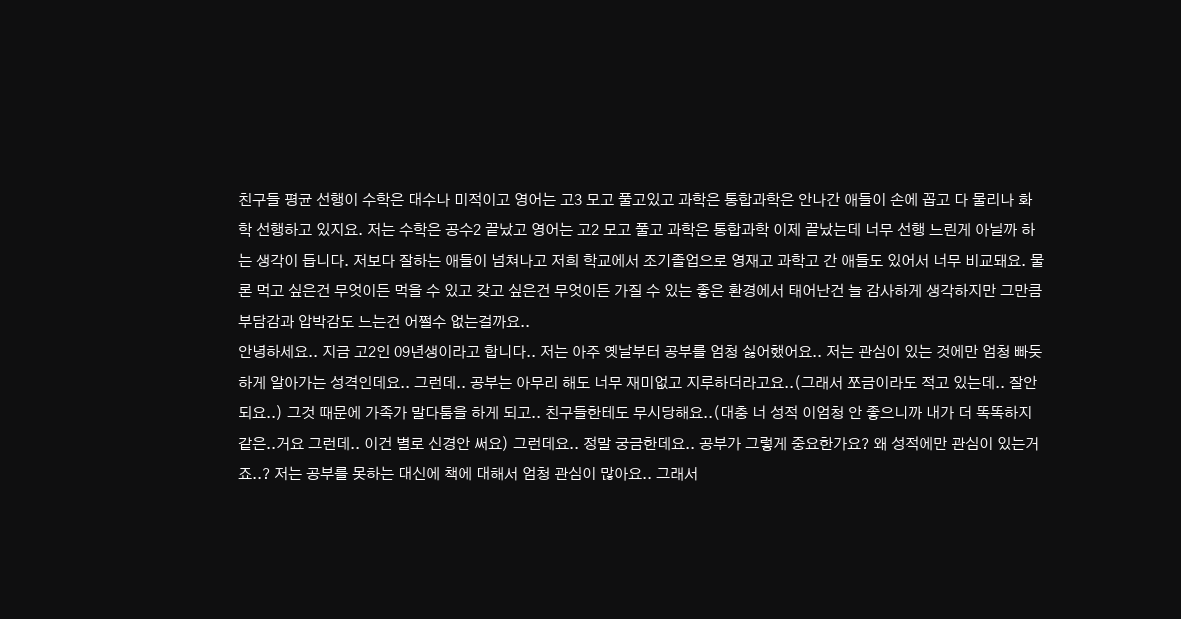친구들 평균 선행이 수학은 대수나 미적이고 영어는 고3 모고 풀고있고 과학은 통합과학은 안나간 애들이 손에 꼽고 다 물리나 화학 선행하고 있지요. 저는 수학은 공수2 끝났고 영어는 고2 모고 풀고 과학은 통합과학 이제 끝났는데 너무 선행 느린게 아닐까 하는 생각이 듭니다. 저보다 잘하는 애들이 넘쳐나고 저희 학교에서 조기졸업으로 영재고 과학고 간 애들도 있어서 너무 비교돼요. 물론 먹고 싶은건 무엇이든 먹을 수 있고 갖고 싶은건 무엇이든 가질 수 있는 좋은 환경에서 태어난건 늘 감사하게 생각하지만 그만큼 부담감과 압박감도 느는건 어쩔수 없는걸까요..
안녕하세요.. 지금 고2인 09년생이라고 합니다.. 저는 아주 옛날부터 공부를 엄청 싫어했어요.. 저는 관심이 있는 것에만 엄청 빠듯하게 알아가는 성격인데요.. 그런데.. 공부는 아무리 해도 너무 재미없고 지루하더라고요..(그래서 쪼금이라도 적고 있는데.. 잘안되요..) 그것 때문에 가족가 말다툼을 하게 되고.. 친구들한테도 무시당해요..(대충 너 성적 이엄청 안 좋으니까 내가 더 똑똑하지 같은..거요 그런데.. 이건 별로 신경안 써요) 그런데요.. 정말 궁금한데요.. 공부가 그렇게 중요한가요? 왜 성적에만 관심이 있는거죠..? 저는 공부를 못하는 대신에 책에 대해서 엄청 관심이 많아요.. 그래서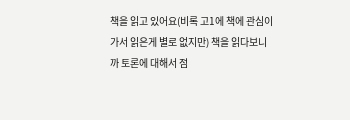책을 읽고 있어요(비록 고1에 책에 관심이 가서 읽은게 별로 없지만) 책을 읽다보니까 토론에 대해서 점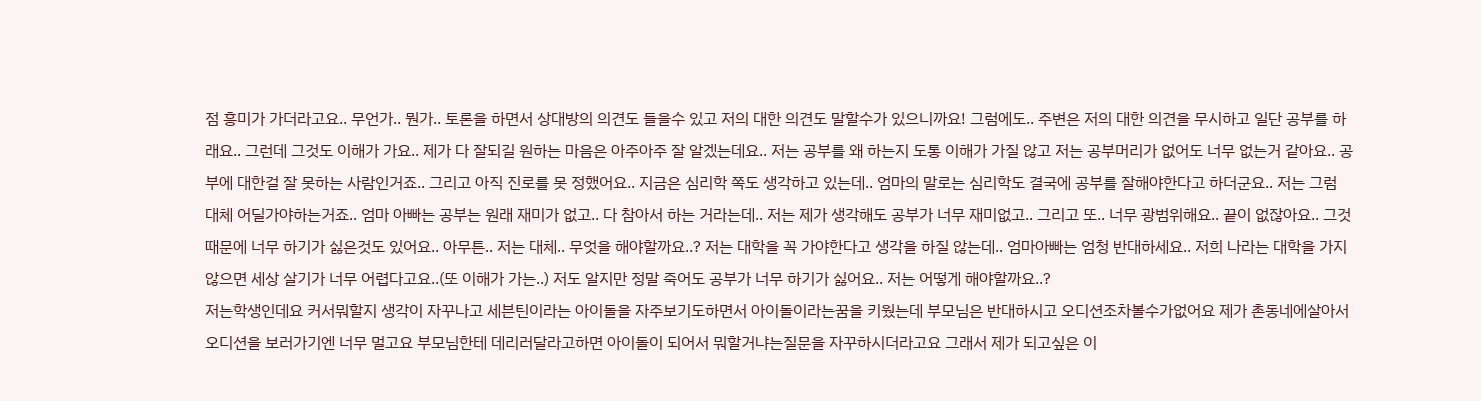점 흥미가 가더라고요.. 무언가.. 뭔가.. 토론을 하면서 상대방의 의견도 들을수 있고 저의 대한 의견도 말할수가 있으니까요! 그럼에도.. 주변은 저의 대한 의견을 무시하고 일단 공부를 하래요.. 그런데 그것도 이해가 가요.. 제가 다 잘되길 원하는 마음은 아주아주 잘 알겠는데요.. 저는 공부를 왜 하는지 도통 이해가 가질 않고 저는 공부머리가 없어도 너무 없는거 같아요.. 공부에 대한걸 잘 못하는 사람인거죠.. 그리고 아직 진로를 못 정했어요.. 지금은 심리학 쪽도 생각하고 있는데.. 엄마의 말로는 심리학도 결국에 공부를 잘해야한다고 하더군요.. 저는 그럼 대체 어딜가야하는거죠.. 엄마 아빠는 공부는 원래 재미가 없고.. 다 참아서 하는 거라는데.. 저는 제가 생각해도 공부가 너무 재미없고.. 그리고 또.. 너무 광범위해요.. 끝이 없잖아요.. 그것 때문에 너무 하기가 싫은것도 있어요.. 아무튼.. 저는 대체.. 무엇을 해야할까요..? 저는 대학을 꼭 가야한다고 생각을 하질 않는데.. 엄마아빠는 엄청 반대하세요.. 저희 나라는 대학을 가지 않으면 세상 살기가 너무 어렵다고요..(또 이해가 가는..) 저도 알지만 정말 죽어도 공부가 너무 하기가 싫어요.. 저는 어떻게 해야할까요..?
저는학생인데요 커서뭐할지 생각이 자꾸나고 세븐틴이라는 아이돌을 자주보기도하면서 아이돌이라는꿈을 키웠는데 부모님은 반대하시고 오디션조차볼수가없어요 제가 촌동네에살아서 오디션을 보러가기엔 너무 멀고요 부모님한테 데리러달라고하면 아이돌이 되어서 뭐할거냐는질문을 자꾸하시더라고요 그래서 제가 되고싶은 이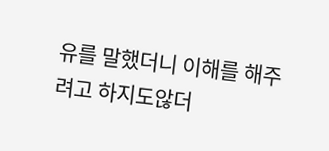유를 말했더니 이해를 해주려고 하지도않더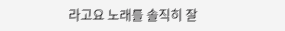라고요 노래를 솔직히 잘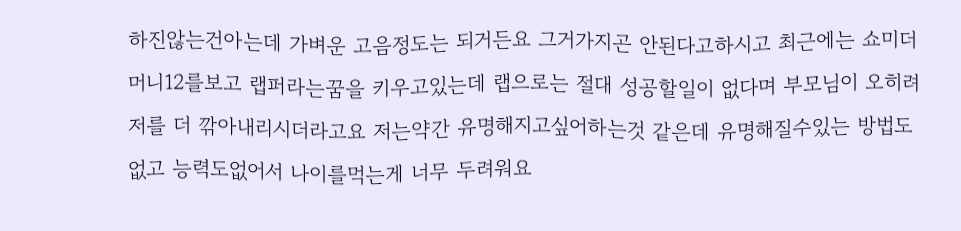하진않는건아는데 가벼운 고음정도는 되거든요 그거가지곤 안된다고하시고 최근에는 쇼미더머니12를보고 랩퍼라는꿈을 키우고있는데 랩으로는 절대 성공할일이 없다며 부모님이 오히려 저를 더 깎아내리시더라고요 저는약간 유명해지고싶어하는것 같은데 유명해질수있는 방법도 없고 능력도없어서 나이를먹는게 너무 두려워요